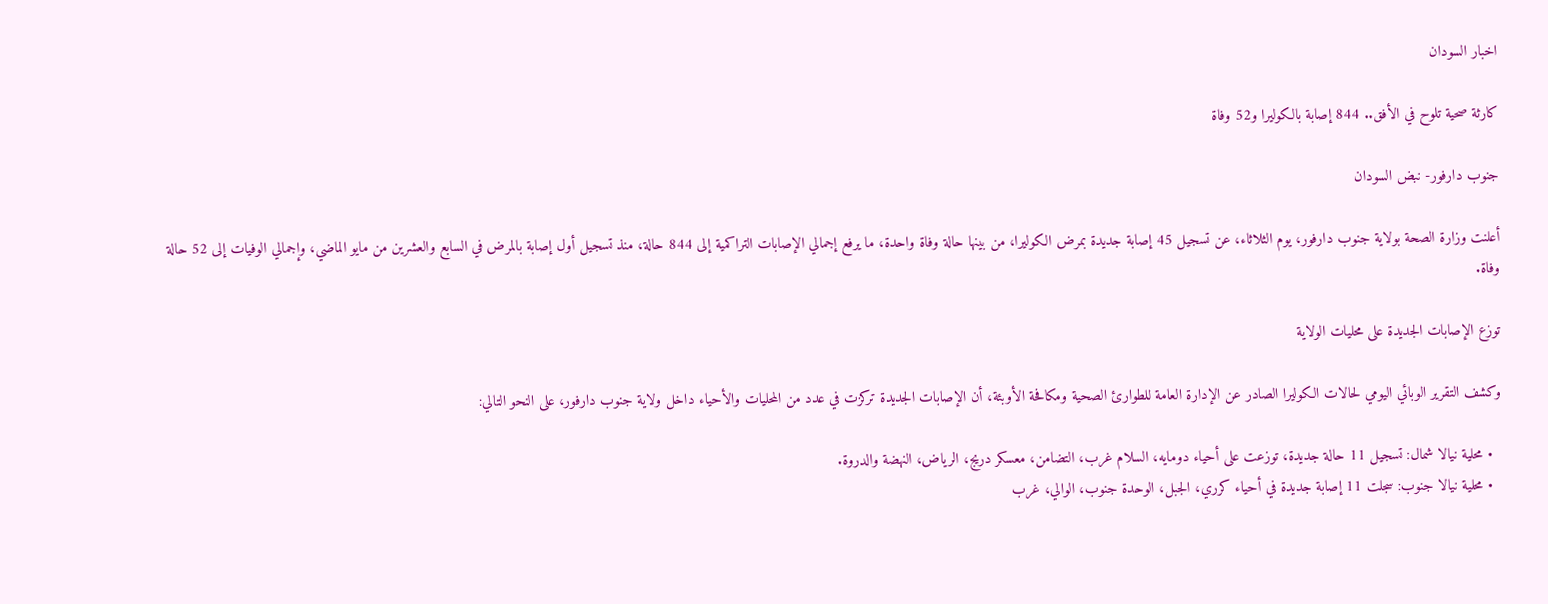اخبار السودان

كارثة صحية تلوح في الأفق.. 844 إصابة بالكوليرا و52 وفاة

جنوب دارفور- نبض السودان

أعلنت وزارة الصحة بولاية جنوب دارفور، يوم الثلاثاء، عن تسجيل 45 إصابة جديدة بمرض الكوليرا، من بينها حالة وفاة واحدة، ما يرفع إجمالي الإصابات التراكمية إلى 844 حالة، منذ تسجيل أول إصابة بالمرض في السابع والعشرين من مايو الماضي، وإجمالي الوفيات إلى 52 حالة وفاة.

توزع الإصابات الجديدة على محليات الولاية

وكشف التقرير الوبائي اليومي لحالات الكوليرا الصادر عن الإدارة العامة للطوارئ الصحية ومكافحة الأوبئة، أن الإصابات الجديدة تركزت في عدد من المحليات والأحياء داخل ولاية جنوب دارفور، على النحو التالي:

  • محلية نيالا شمال: تسجيل 11 حالة جديدة، توزعت على أحياء دومايه، السلام غرب، التضامن، معسكر دريج، الرياض، النهضة والدروة.
  • محلية نيالا جنوب: سجلت 11 إصابة جديدة في أحياء كرري، الجبل، الوحدة جنوب، الوالي، غرب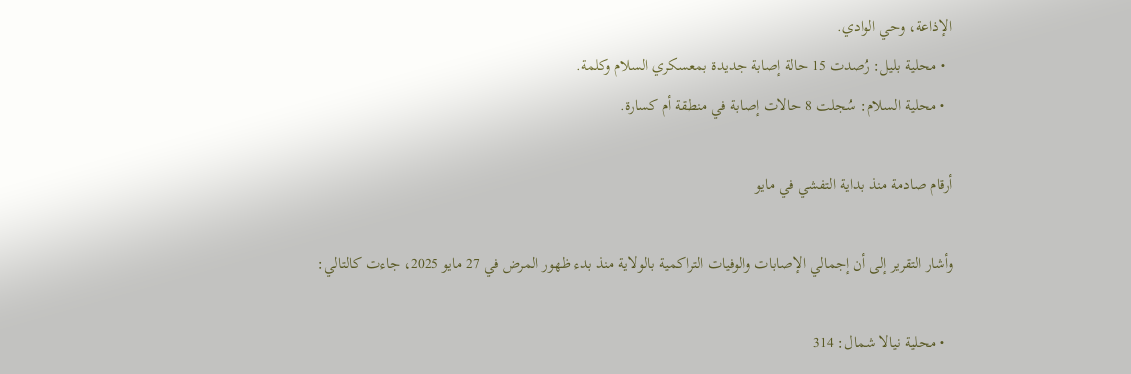الإذاعة، وحي الوادي.
  • محلية بليل: رُصدت 15 حالة إصابة جديدة بمعسكري السلام وكلمة.
  • محلية السلام: سُجلت 8 حالات إصابة في منطقة أم كسارة.

أرقام صادمة منذ بداية التفشي في مايو

وأشار التقرير إلى أن إجمالي الإصابات والوفيات التراكمية بالولاية منذ بدء ظهور المرض في 27 مايو 2025، جاءت كالتالي:

  • محلية نيالا شمال: 314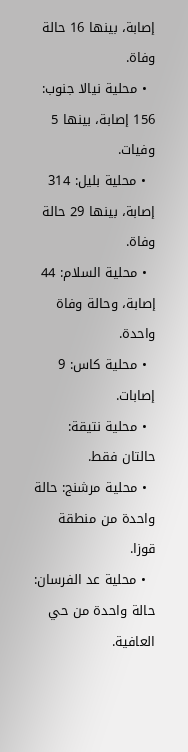إصابة، بينها 16 حالة وفاة.
  • محلية نيالا جنوب: 156 إصابة، بينها 5 وفيات.
  • محلية بليل: 314 إصابة، بينها 29 حالة وفاة.
  • محلية السلام: 44 إصابة، وحالة وفاة واحدة.
  • محلية كاس: 9 إصابات.
  • محلية نتيقة: حالتان فقط.
  • محلية مرشنج: حالة واحدة من منطقة قوزا.
  • محلية عد الفرسان: حالة واحدة من حي العافية.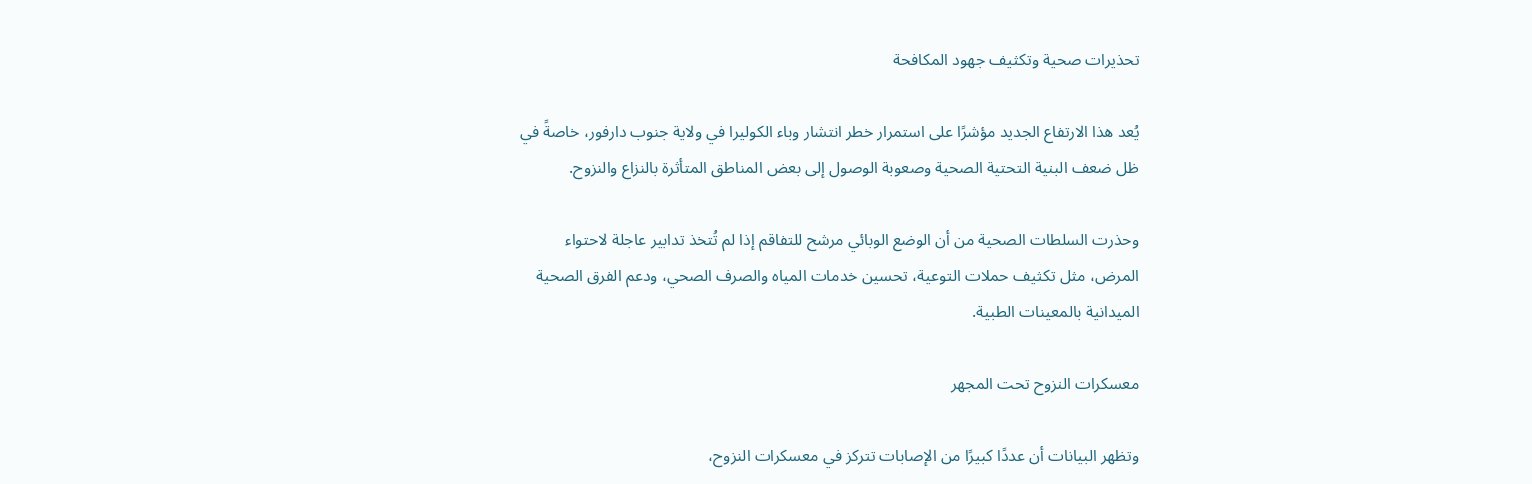تحذيرات صحية وتكثيف جهود المكافحة

يُعد هذا الارتفاع الجديد مؤشرًا على استمرار خطر انتشار وباء الكوليرا في ولاية جنوب دارفور، خاصةً في ظل ضعف البنية التحتية الصحية وصعوبة الوصول إلى بعض المناطق المتأثرة بالنزاع والنزوح.

وحذرت السلطات الصحية من أن الوضع الوبائي مرشح للتفاقم إذا لم تُتخذ تدابير عاجلة لاحتواء المرض، مثل تكثيف حملات التوعية، تحسين خدمات المياه والصرف الصحي، ودعم الفرق الصحية الميدانية بالمعينات الطبية.

معسكرات النزوح تحت المجهر

وتظهر البيانات أن عددًا كبيرًا من الإصابات تتركز في معسكرات النزوح،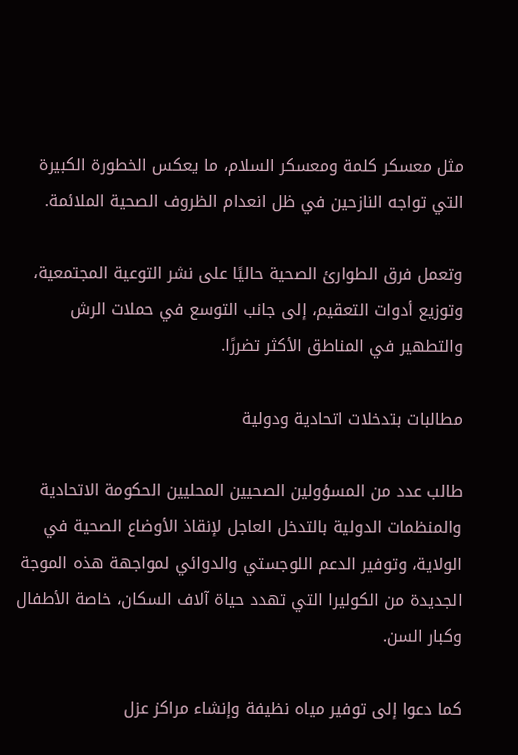مثل معسكر كلمة ومعسكر السلام، ما يعكس الخطورة الكبيرة التي تواجه النازحين في ظل انعدام الظروف الصحية الملائمة.

وتعمل فرق الطوارئ الصحية حاليًا على نشر التوعية المجتمعية، وتوزيع أدوات التعقيم، إلى جانب التوسع في حملات الرش والتطهير في المناطق الأكثر تضررًا.

مطالبات بتدخلات اتحادية ودولية

طالب عدد من المسؤولين الصحيين المحليين الحكومة الاتحادية والمنظمات الدولية بالتدخل العاجل لإنقاذ الأوضاع الصحية في الولاية، وتوفير الدعم اللوجستي والدوائي لمواجهة هذه الموجة الجديدة من الكوليرا التي تهدد حياة آلاف السكان، خاصة الأطفال وكبار السن.

كما دعوا إلى توفير مياه نظيفة وإنشاء مراكز عزل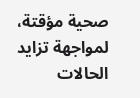صحية مؤقتة، لمواجهة تزايد الحالات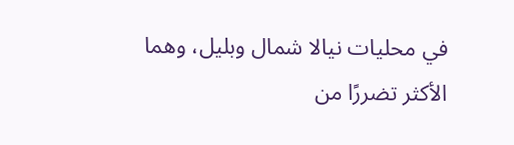في محليات نيالا شمال وبليل، وهما الأكثر تضررًا من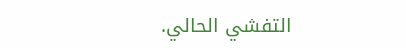التفشي الحالي.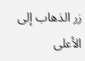زر الذهاب إلى الأعلى